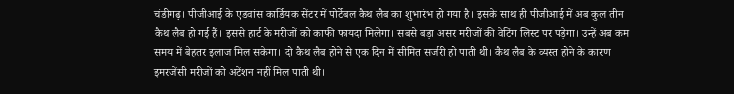चंडीगढ़। पीजीआई के एडवांस कार्डियक सेंटर में पोर्टेबल कैथ लैब का शुभारंभ हो गया है। इसके साथ ही पीजीआई में अब कुल तीन कैथ लैब हो गई हैं। इससे हार्ट के मरीजों को काफी फायदा मिलेगा। सबसे बड़ा असर मरीजों की वेटिंग लिस्ट पर पड़ेगा। उन्हें अब कम समय में बेहतर इलाज मिल सकेगा। दो कैथ लैब होने से एक दिन में सीमित सर्जरी हो पाती थी। कैथ लैब के व्यस्त होने के कारण इमरजेंसी मरीजों को अटेंशन नहीं मिल पाती थी।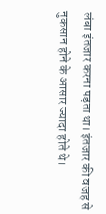लंबा इंतजार करना पड़ता था। इंतजार की वजह से नुकसान होने के आसार ज्यादा होते थे।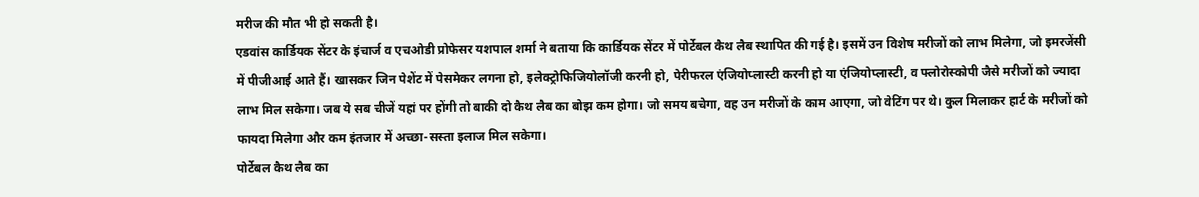मरीज की मौत भी हो सकती है।
एडवांस कार्डियक सेंटर के इंचार्ज व एचओडी प्रोफेसर यशपाल शर्मा ने बताया कि कार्डियक सेंटर में पोर्टेबल कैथ लैब स्थापित की गई है। इसमें उन विशेष मरीजों को लाभ मिलेगा, जो इमरजेंसी में पीजीआई आते हैं। खासकर जिन पेशेंट में पेसमेकर लगना हो, इलेक्ट्रोफिजियोलॉजी करनी हो, पेरीफरल एंजियोप्लास्टी करनी हो या एंजियोप्लास्टी, व फ्लोरोस्कोपी जैसे मरीजों को ज्यादा लाभ मिल सकेगा। जब ये सब चीजें यहां पर होंगी तो बाकी दो कैथ लैब का बोझ कम होगा। जो समय बचेगा, वह उन मरीजों के काम आएगा, जो वेटिंग पर थे। कुल मिलाकर हार्ट के मरीजों को फायदा मिलेगा और कम इंतजार में अच्छा-सस्ता इलाज मिल सकेगा।
पोर्टेबल कैथ लैब का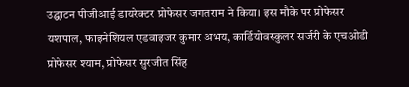उद्घाटन पीजीआई डायरेक्टर प्रोफेसर जगतराम ने किया। इस मौके पर प्रोफेसर यशपाल, फाइनेशियल एडवाइजर कुमार अभय, कार्डियोवस्कुलर सर्जरी के एचओडी प्रोफेसर श्याम, प्रोफेसर सुरजीत सिंह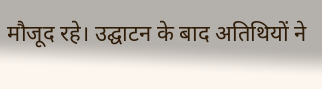मौजूद रहे। उद्घाटन के बाद अतिथियों ने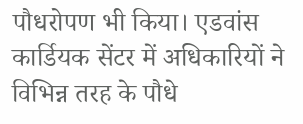पौधरोपण भी किया। एडवांस कार्डियक सेंटर में अधिकारियों ने विभिन्न तरह के पौधे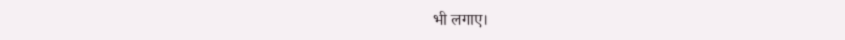भी लगाए।